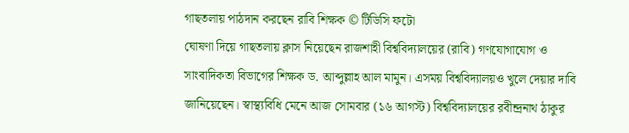গাছতলায় পাঠদান করছেন রাবি শিক্ষক © টিডিসি ফটো
ঘোষণা দিয়ে গাছতলায় ক্লাস নিয়েছেন রাজশাহী বিশ্ববিদ্যালয়ের (রাবি) গণযোগাযোগ ও সাংবাদিকতা বিভাগের শিক্ষক ড. আব্দুল্লাহ আল মামুন। এসময় বিশ্ববিদ্যালয়ও খুলে দেয়ার দাবি জানিয়েছেন। স্বাস্থ্যবিধি মেনে আজ সোমবার (১৬ আগস্ট) বিশ্ববিদ্যালয়ের রবীন্দ্রনাথ ঠাকুর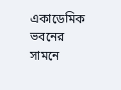একাডেমিক ভবনের সামনে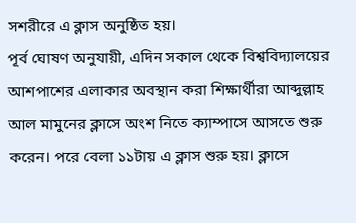সশরীরে এ ক্লাস অনুষ্ঠিত হয়।
পূর্ব ঘোষণ অনুযায়ী, এদিন সকাল থেকে বিশ্ববিদ্যালয়ের আশপাশের এলাকার অবস্থান করা শিক্ষার্থীরা আব্দুল্লাহ আল মামুনের ক্লাসে অংশ নিতে ক্যাম্পাসে আসতে শুরু করেন। পরে বেলা ১১টায় এ ক্লাস শুরু হয়। ক্লাসে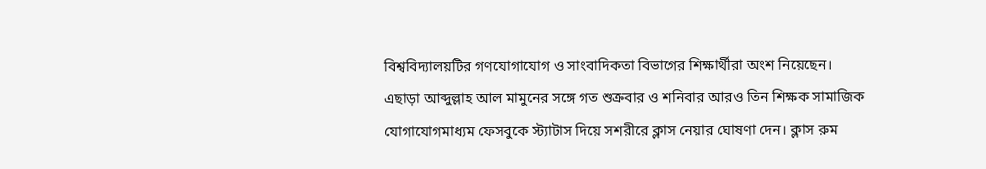বিশ্ববিদ্যালয়টির গণযোগাযোগ ও সাংবাদিকতা বিভাগের শিক্ষার্থীরা অংশ নিয়েছেন।
এছাড়া আব্দুল্লাহ আল মামুনের সঙ্গে গত শুক্রবার ও শনিবার আরও তিন শিক্ষক সামাজিক যোগাযোগমাধ্যম ফেসবুকে স্ট্যাটাস দিয়ে সশরীরে ক্লাস নেয়ার ঘোষণা দেন। ক্লাস রুম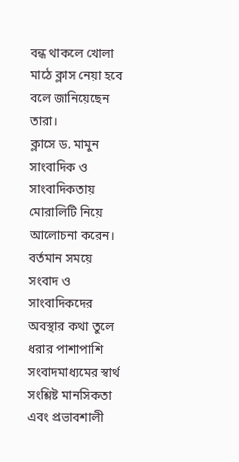বন্ধ থাকলে খোলা মাঠে ক্লাস নেয়া হবে বলে জানিয়েছেন তারা।
ক্লাসে ড. মামুন সাংবাদিক ও সাংবাদিকতায় মোরালিটি নিয়ে আলোচনা করেন। বর্তমান সময়ে সংবাদ ও সাংবাদিকদের অবস্থার কথা তুলে ধরার পাশাপাশি সংবাদমাধ্যমের স্বার্থ সংশ্লিষ্ট মানসিকতা এবং প্রভাবশালী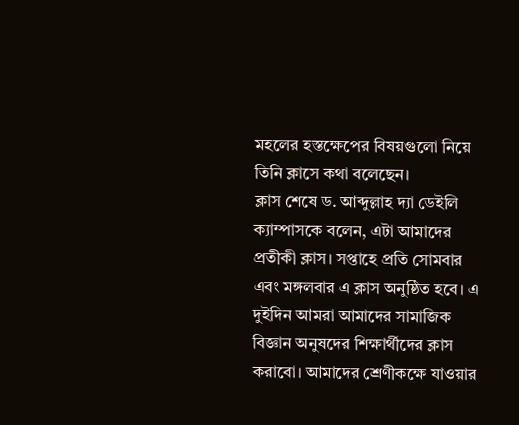মহলের হস্তক্ষেপের বিষয়গুলো নিয়ে তিনি ক্লাসে কথা বলেছেন।
ক্লাস শেষে ড. আব্দুল্লাহ দ্যা ডেইলি ক্যাম্পাসকে বলেন, এটা আমাদের প্রতীকী ক্লাস। সপ্তাহে প্রতি সোমবার এবং মঙ্গলবার এ ক্লাস অনুষ্ঠিত হবে। এ দুইদিন আমরা আমাদের সামাজিক বিজ্ঞান অনুষদের শিক্ষার্থীদের ক্লাস করাবো। আমাদের শ্রেণীকক্ষে যাওয়ার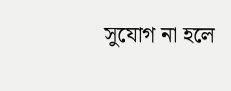সুযোগ না হলে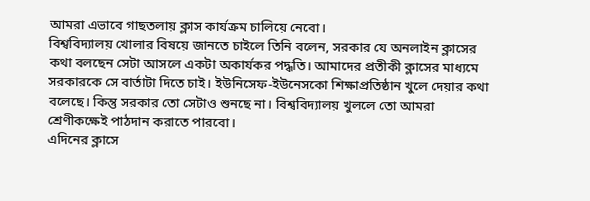আমরা এভাবে গাছতলায় ক্লাস কার্যক্রম চালিয়ে নেবো।
বিশ্ববিদ্যালয় খোলার বিষয়ে জানতে চাইলে তিনি বলেন, সরকার যে অনলাইন ক্লাসের কথা বলছেন সেটা আসলে একটা অকার্যকর পদ্ধতি। আমাদের প্রতীকী ক্লাসের মাধ্যমে সরকারকে সে বার্তাটা দিতে চাই। ইউনিসেফ-ইউনেসকো শিক্ষাপ্রতিষ্ঠান খুলে দেয়ার কথা বলেছে। কিন্তু সরকার তো সেটাও শুনছে না। বিশ্ববিদ্যালয় খুললে তো আমরা শ্রেণীকক্ষেই পাঠদান করাতে পারবো।
এদিনের ক্লাসে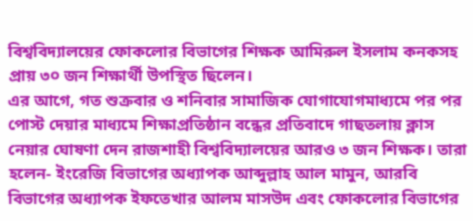বিশ্ববিদ্যালয়ের ফোকলোর বিভাগের শিক্ষক আমিরুল ইসলাম কনকসহ প্রায় ৩০ জন শিক্ষার্থী উপস্থিত ছিলেন।
এর আগে, গত শুক্রবার ও শনিবার সামাজিক যোগাযোগমাধ্যমে পর পর পোস্ট দেয়ার মাধ্যমে শিক্ষাপ্রতিষ্ঠান বন্ধের প্রতিবাদে গাছতলায় ক্লাস নেয়ার ঘোষণা দেন রাজশাহী বিশ্ববিদ্যালয়ের আরও ৩ জন শিক্ষক। তারা হলেন- ইংরেজি বিভাগের অধ্যাপক আব্দুল্লাহ আল মামুন, আরবি বিভাগের অধ্যাপক ইফতেখার আলম মাসউদ এবং ফোকলোর বিভাগের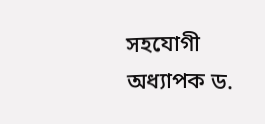সহযোগী অধ্যাপক ড.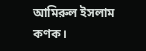আমিরুল ইসলাম কণক।